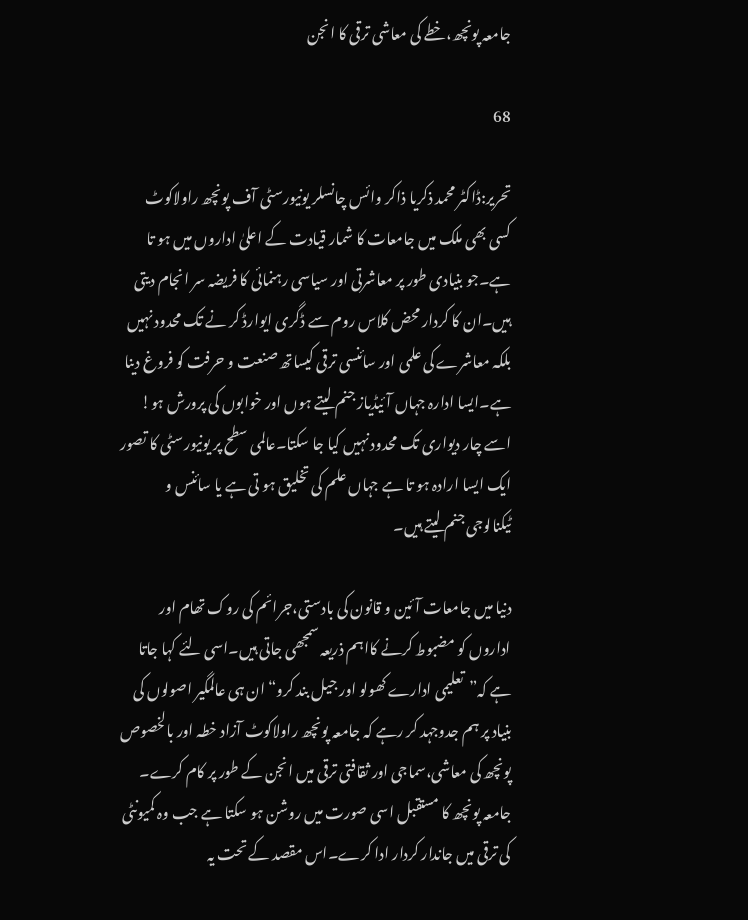جامعہ پونچھ،خطے کی معاشی ترقی کا انجن

68

تحریر:ڈاکٹر محمد ذکریا ذاکر وائس چانسلر یونیورسٹی آف پونچھ راولاکوٹ
کسی بھی ملک میں جامعات کا شمار قیادت کے اعلیٰ اداروں میں ہو تا ہے۔جو بنیادی طور پر معاشرتی اور سیاسی رہنمائی کا فریضہ سر انجام دیتی ہیں۔ان کا کردار محض کلاس روم سے ڈگری ایوارڈ کر نے تک محدود نہیں بلکہ معاشرے کی علمی اور سائنسی ترقی کیساتھ صنعت و حرفت کو فروغ دینا ہے۔ایسا ادارہ جہاں آئیڈیاز جنم لیتے ہوں اور خوابوں کی پرورش ہو! اسے چار دیواری تک محدود نہیں کیا جا سکتا۔عالمی سطح پر یونیورسٹی کا تصور ایک ایسا ارادہ ہو تا ہے جہاں علم کی تخلیق ہو تی ہے یا سائنس و ٹیکنالوجی جنم لیتے ہیں۔

دنیا میں جامعات آئین و قانون کی بادستی،جرائم کی روک تھام اور اداروں کو مضبوط کرنے کااہم ذریعہ سمجھی جاتی ہیں۔اسی لئے کہا جاتا ہے کہ”تعلیمی ادارے کھولو اور جیل بند کرو“ان ہی عالمگیر اصولوں کی بنیاد پر ہم جدوجہد کر رہے کہ جامعہ پونچھ راولاکوٹ آزاد خطہ اور بالخصوص پونچھ کی معاشی،سماجی اور ثقافتی ترقی میں انجن کے طور پر کام کرے۔ جامعہ پونچھ کا مستقبل اسی صورت میں روشن ہو سکتا ہے جب وہ کمیونٹی کی ترقی میں جاندار کردار ادا کرے۔اس مقصد کے تحت یہ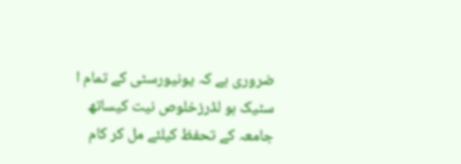ضروری ہے کہ یونیورسٹی کے تمام ا سٹیک ہو لڈرزخلوص نیت کیساتھ جامعہ کے تحفظ کیلئے مل کر کام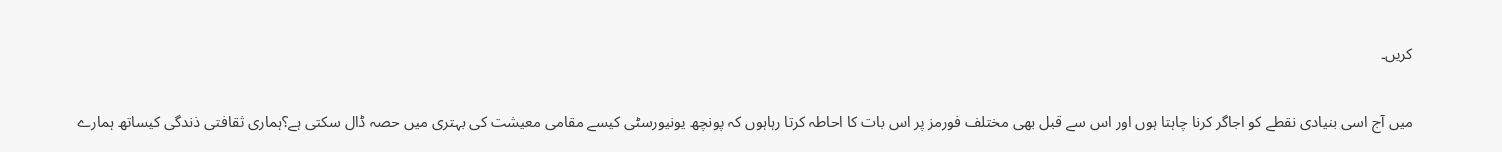کریں۔

میں آج اسی بنیادی نقطے کو اجاگر کرنا چاہتا ہوں اور اس سے قبل بھی مختلف فورمز پر اس بات کا احاطہ کرتا رہاہوں کہ پونچھ یونیورسٹی کیسے مقامی معیشت کی بہتری میں حصہ ڈال سکتی ہے؟ہماری ثقافتی ذندگی کیساتھ ہمارے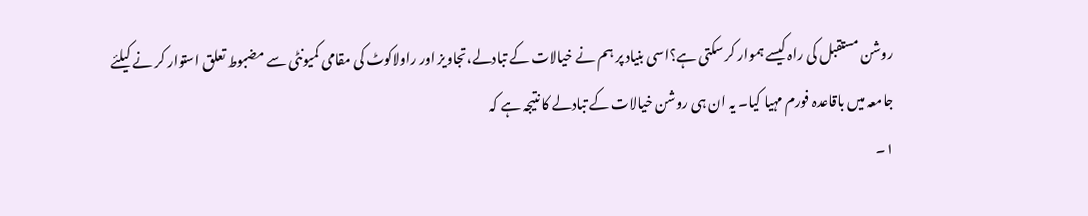روشن مستقبل کی راہ کیسے ہموار کر سکتی ہے؟اسی بنیاد پر ہم نے خیالات کے تبادلے،تجاویز اور راولاکوٹ کی مقامی کمیونٹی سے مضبوط تعلق استوار کر نے کیلئے جامعہ میں باقاعدہ فورم مہیا کیا۔ یہ ان ہی روشن خیالات کے تبادلے کا نتیجہ ہے کہ
۱۔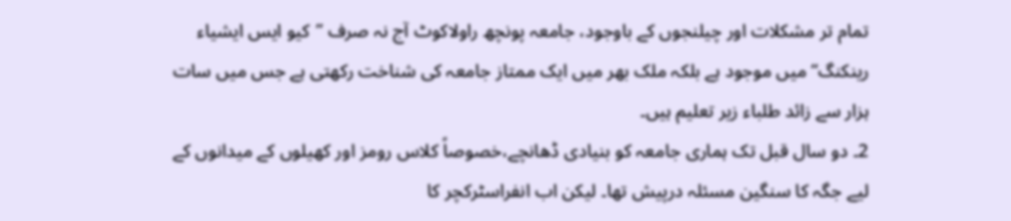تمام تر مشکلات اور چیلنجوں کے باوجود، جامعہ پونچھ راولاکوٹ آج نہ صرف ”کیو ایس ایشیاء رینکنگ“میں موجود ہے بلکہ ملک بھر میں ایک ممتاز جامعہ کی شناخت رکھتی ہے جس میں سات ہزار سے زائد طلباء زیر تعلیم ہیں۔
2۔ دو سال قبل تک ہماری جامعہ کو بنیادی ڈھانچے،خصوصاً کلاس رومز اور کھیلوں کے میدانوں کے لیے جگہ کا سنگین مسئلہ درپیش تھا۔ لیکن اب انفراسٹرکچر کا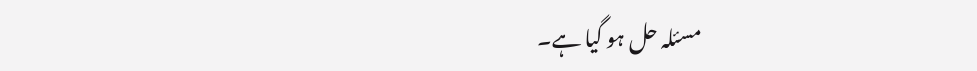مسئلہ حل ہو گیا ہے۔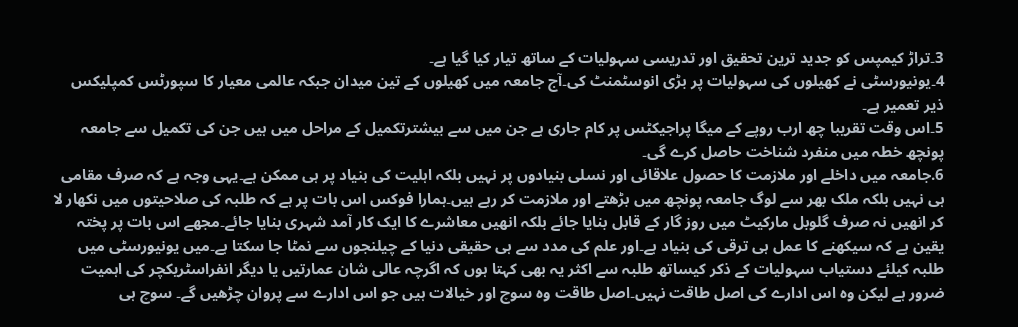3۔تراڑ کیمپس کو جدید ترین تحقیق اور تدریسی سہولیات کے ساتھ تیار کیا گیا ہے۔
4۔یونیورسٹی نے کھیلوں کی سہولیات پر بڑی انوسٹمنٹ کی۔آج جامعہ میں کھیلوں کے تین میدان جبکہ عالمی معیار کا سپورٹس کمپلیکس ذیر تعمیر ہے۔
5۔اس وقت تقریبا چھ ارب روپے کے میگا پراجیکٹس پر کام جاری ہے جن میں سے بیشترتکمیل کے مراحل میں ہیں جن کی تکمیل سے جامعہ پونچھ خطہ میں منفرد شناخت حاصل کرے گی۔
6.جامعہ میں داخلے اور ملازمت کا حصول علاقائی اور نسلی بنیادوں پر نہیں بلکہ اہلیت کی بنیاد پر ہی ممکن ہے۔یہی وجہ ہے کہ صرف مقامی ہی نہیں بلکہ ملک بھر سے لوگ جامعہ پونچھ میں بڑھتے اور ملازمت کر رہے ہیں۔ہمارا فوکس اس بات پر ہے کہ طلبہ کی صلاحیتوں میں نکھار لا کر انھیں نہ صرف گلوبل مارکیٹ میں روز گار کے قابل بنایا جائے بلکہ انھیں معاشرے کا ایک کار آمد شہری بنایا جائے۔مجھے اس بات پر پختہ یقین ہے کہ سیکھنے کا عمل ہی ترقی کی بنیاد ہے۔اور علم کی مدد سے ہی حقیقی دنیا کے چیلنجوں سے نمٹا جا سکتا ہے۔میں یونیورسٹی میں طلبہ کیلئے دستیاب سہولیات کے ذکر کیساتھ طلبہ سے اکثر یہ بھی کہتا ہوں کہ اگرچہ عالی شان عمارتیں یا دیگر انفراسٹریکچر کی اہمیت ضرور ہے لیکن وہ اس ادارے کی اصل طاقت نہیں۔اصل طاقت وہ سوچ اور خیالات ہیں جو اس ادارے سے پروان چڑھیں گے۔ سوچ ہی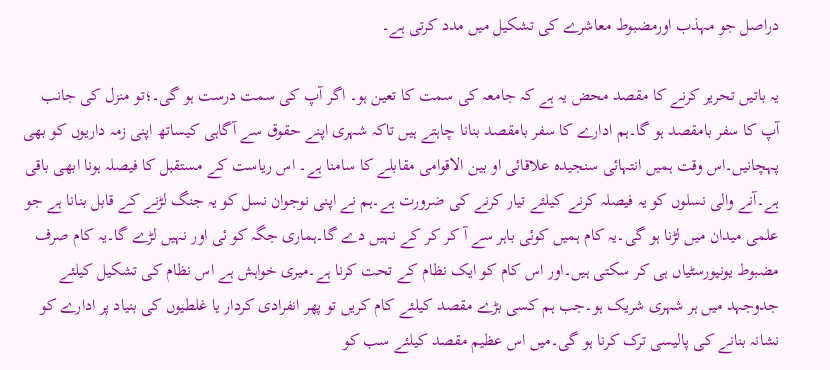دراصل جو مہذب اورمضبوط معاشرے کی تشکیل میں مدد کرتی ہے۔

یہ باتیں تحریر کرنے کا مقصد محض یہ ہے کہ جامعہ کی سمت کا تعین ہو۔ اگر آپ کی سمت درست ہو گی۔؛تو منزل کی جانب آپ کا سفر بامقصد ہو گا۔ہم ادارے کا سفر بامقصد بنانا چاہتے ہیں تاکہ شہری اپنے حقوق سے آگاہی کیساتھ اپنی زمہ داریوں کو بھی پہچانیں۔اس وقت ہمیں انتہائی سنجیدہ علاقائی او بین الاقوامی مقابلے کا سامنا ہے۔ اس ریاست کے مستقبل کا فیصلہ ہونا ابھی باقی ہے۔آنے والی نسلوں کو یہ فیصلہ کرنے کیلئے تیار کرنے کی ضرورت ہے۔ہم نے اپنی نوجوان نسل کو یہ جنگ لڑنے کے قابل بنانا ہے جو علمی میدان میں لڑنا ہو گی۔یہ کام ہمیں کوئی باہر سے آ کر کر کے نہیں دے گا۔ہماری جگہ کو ئی اور نہیں لڑے گا۔یہ کام صرف مضبوط یونیورسٹیاں ہی کر سکتی ہیں۔اور اس کام کو ایک نظام کے تحت کرنا ہے۔میری خواہش ہے اس نظام کی تشکیل کیلئے جدوجہد میں ہر شہری شریک ہو۔جب ہم کسی بڑے مقصد کیلئے کام کریں تو پھر انفرادی کردار یا غلطیوں کی بنیاد پر ادارے کو نشانہ بنانے کی پالیسی ترک کرنا ہو گی۔میں اس عظیم مقصد کیلئے سب کو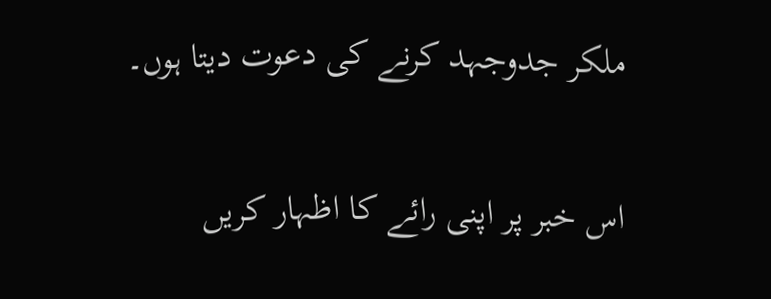ملکر جدوجہد کرنے کی دعوت دیتا ہوں۔

اس خبر پر اپنی رائے کا اظہار کریں